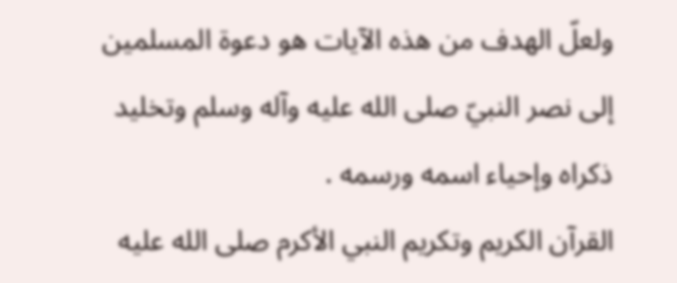ولعلّ الهدف من هذه الآيات هو دعوة المسلمين إلى نصر النبيّ صلى الله عليه وآله وسلم وتخليد ذكراه وإحياء اسمه ورسمه .
القرآن الكريم وتكريم النبي الأكرم صلى الله عليه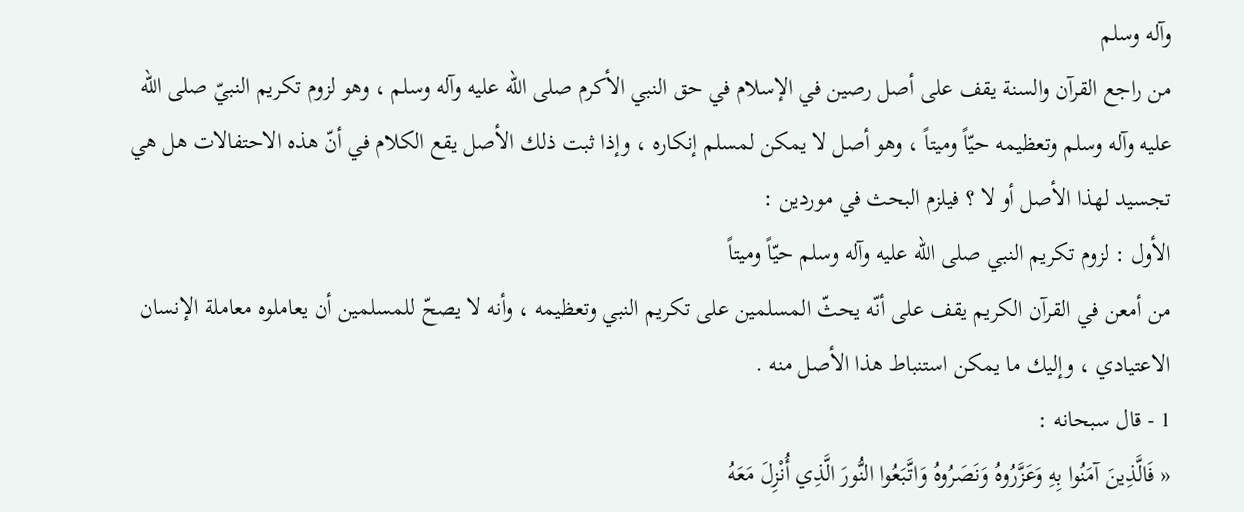وآله وسلم
من راجع القرآن والسنة يقف على أصل رصين في الإسلام في حق النبي الأكرم صلى الله عليه وآله وسلم ، وهو لزوم تكريم النبيّ صلى الله عليه وآله وسلم وتعظيمه حيّاً وميتاً ، وهو أصل لا يمكن لمسلم إنكاره ، وإذا ثبت ذلك الأصل يقع الكلام في أنّ هذه الاحتفالات هل هي تجسيد لهذا الأصل أو لا ؟ فيلزم البحث في موردين :
الأول : لزوم تكريم النبي صلى الله عليه وآله وسلم حيّاً وميتاً
من أمعن في القرآن الكريم يقف على أنّه يحثّ المسلمين على تكريم النبي وتعظيمه ، وأنه لا يصحّ للمسلمين أن يعاملوه معاملة الإنسان الاعتيادي ، وإليك ما يمكن استنباط هذا الأصل منه .
1 - قال سبحانه :
« فَالَّذِينَ آمَنُوا بِهِ وَعَزَّرُوهُ وَنَصَرُوهُ وَاتَّبَعُوا النُّورَ الَّذِي أُنْزِلَ مَعَهُ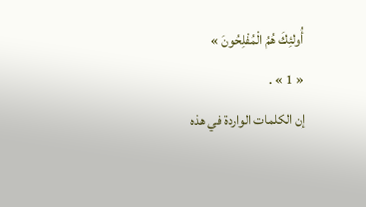أُولئِكَ هُمُ الْمُفْلِحُونَ »
« 1 » .
إن الكلمات الواردة في هذه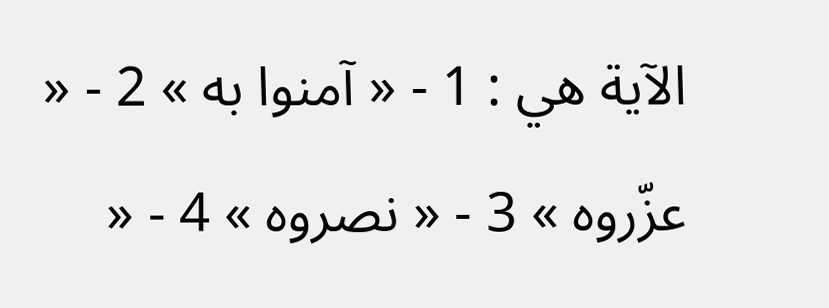الآية هي : 1 - « آمنوا به » 2 - « عزّروه » 3 - « نصروه » 4 - «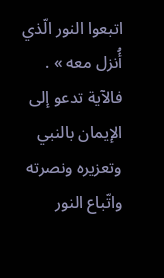اتبعوا النور الّذي أُنزل معه » .
فالآية تدعو إلى الإيمان بالنبي وتعزيره ونصرته واتّباع النور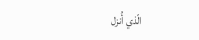الّذي أُنزل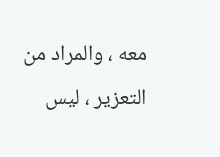معه ، والمراد من التعزير ، ليس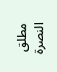مطلق النصرة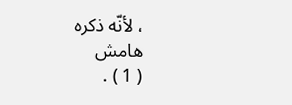، لأنّه ذكره
هامش
( 1 ) .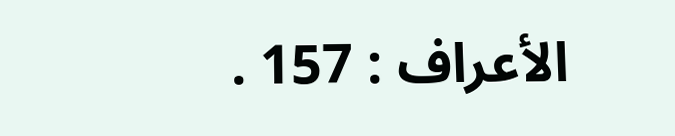الأعراف : 157 .